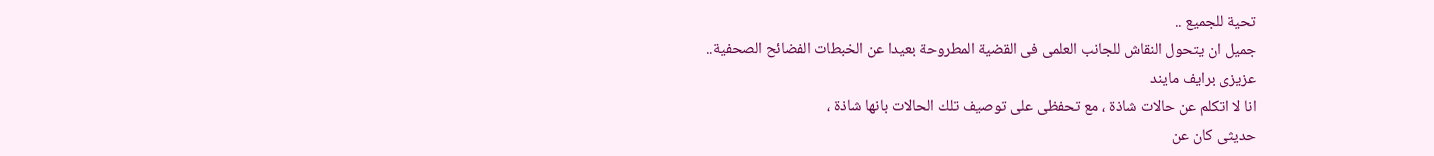تحية للجميع ..
جميل ان يتحول النقاش للجانب العلمى فى القضية المطروحة بعيدا عن الخبطات الفضائح الصحفية..
عزيزى برايف مايند
انا لا اتكلم عن حالات شاذة ، مع تحفظى على توصيف تلك الحالات بانها شاذة ،
حديثى كان عن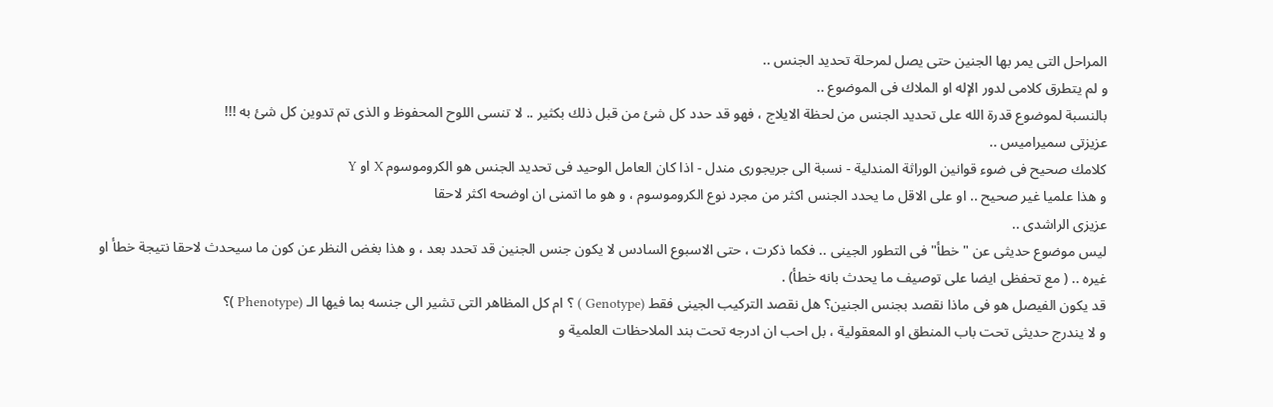المراحل التى يمر بها الجنين حتى يصل لمرحلة تحديد الجنس ..
و لم يتطرق كلامى لدور الإله او الملاك فى الموضوع ..
بالنسبة لموضوع قدرة الله على تحديد الجنس من لحظة الايلاج ، فهو قد حدد كل شئ من قبل ذلك بكثير .. لا تنسى اللوح المحفوظ و الذى تم تدوين كل شئ به !!!
عزيزتى سميراميس ..
كلامك صحيح فى ضوء قوانين الوراثة المندلية - نسبة الى جريجورى مندل - اذا كان العامل الوحيد فى تحديد الجنس هو الكروموسوم X او Y
و هذا علميا غير صحيح .. او على الاقل ما يحدد الجنس اكثر من مجرد نوع الكروموسوم ، و هو ما اتمنى ان اوضحه اكثر لاحقا
عزيزى الراشدى ..
ليس موضوع حديثى عن " خطأ" فى التطور الجينى .. فكما ذكرت ، حتى الاسبوع السادس لا يكون جنس الجنين قد تحدد بعد ، و هذا بغض النظر عن كون ما سيحدث لاحقا نتيجة خطأ او غيره .. ( مع تحفظى ايضا على توصيف ما يحدث بانه خطأ) .
قد يكون الفيصل هو فى ماذا نقصد بجنس الجنين؟ هل نقصد التركيب الجينى فقط (Genotype ) ؟ ام كل المظاهر التى تشير الى جنسه بما فيها الـ (Phenotype )؟
و لا يندرج حديثى تحت باب المنطق او المعقولية ، بل احب ان ادرجه تحت بند الملاحظات العلمية و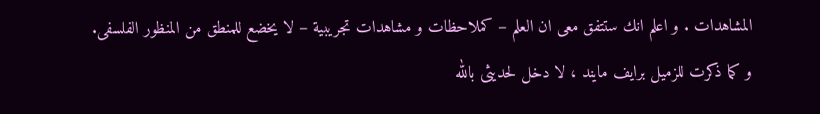المشاهدات . و اعلم انك ستتفق معى ان العلم – كملاحظات و مشاهدات تجريبية – لا يخضع للمنطق من المنظور الفلسفى.
و كما ذكرت للزميل برايف مايند ، لا دخل لحديثى بالله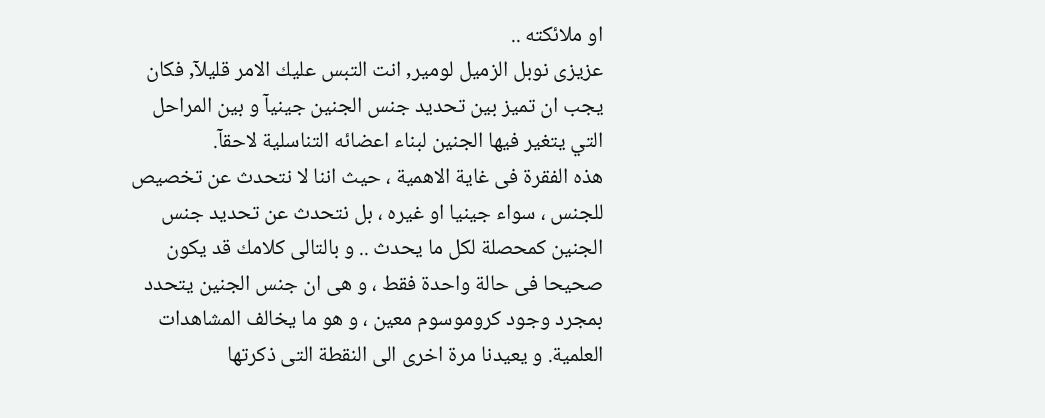او ملائكته ..
عزيزى نوبل الزميل لومير, انت التبس عليك الامر قليلآ, فكان يجب ان تميز بين تحديد جنس الجنين جينيآ و بين المراحل التي يتغير فيها الجنين لبناء اعضائه التناسلية لاحقآ.
هذه الفقرة فى غاية الاهمية ، حيث اننا لا نتحدث عن تخصيص للجنس ، سواء جينيا او غيره ، بل نتحدث عن تحديد جنس الجنين كمحصلة لكل ما يحدث .. و بالتالى كلامك قد يكون صحيحا فى حالة واحدة فقط ، و هى ان جنس الجنين يتحدد بمجرد وجود كروموسوم معين ، و هو ما يخالف المشاهدات العلمية. و يعيدنا مرة اخرى الى النقطة التى ذكرتها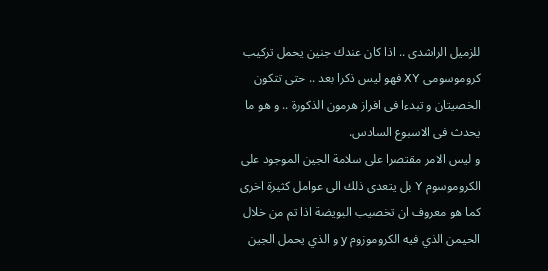للزميل الراشدى .. اذا كان عندك جنين يحمل تركيب كروموسومى XY فهو ليس ذكرا بعد .. حتى تتكون الخصيتان و تبدءا فى افراز هرمون الذكورة .. و هو ما يحدث فى الاسبوع السادس.
و ليس الامر مقتصرا على سلامة الجين الموجود على الكروموسوم Y بل يتعدى ذلك الى عوامل كثيرة اخرى
كما هو معروف ان تخصيب البويضة اذا تم من خلال الحيمن الذي فيه الكروموزوم y و الذي يحمل الجين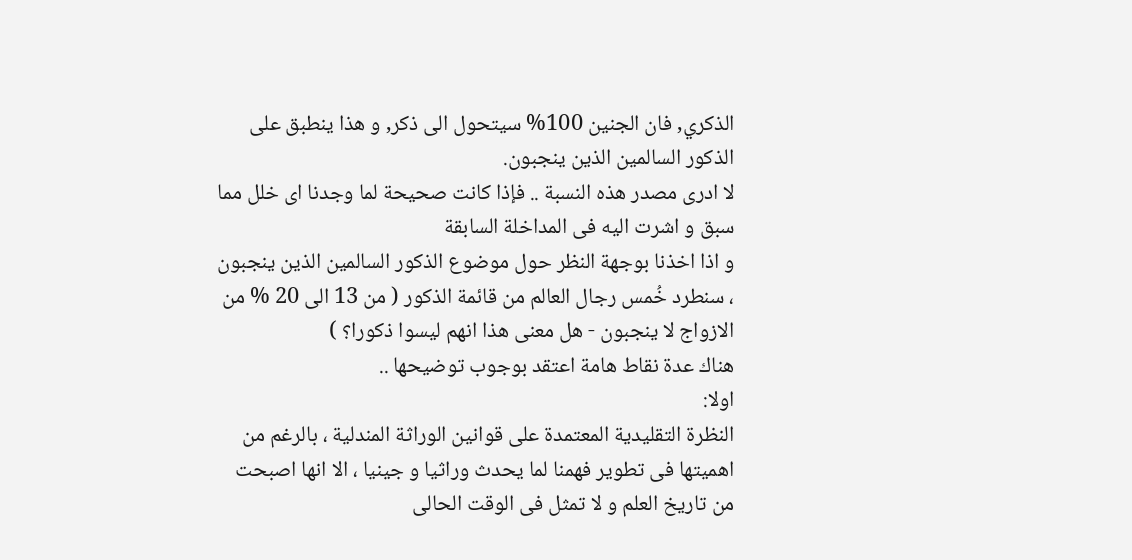الذكري, فان الجنين 100% سيتحول الى ذكر, و هذا ينطبق على الذكور السالمين الذين ينجبون.
لا ادرى مصدر هذه النسبة .. فإذا كانت صحيحة لما وجدنا اى خلل مما سبق و اشرت اليه فى المداخلة السابقة
و اذا اخذنا بوجهة النظر حول موضوع الذكور السالمين الذين ينجبون ، سنطرد خُمس رجال العالم من قائمة الذكور ( من 13 الى 20 % من الازواج لا ينجبون - هل معنى هذا انهم ليسوا ذكورا؟ )
هناك عدة نقاط هامة اعتقد بوجوب توضيحها ..
اولا:
النظرة التقليدية المعتمدة على قوانين الوراثة المندلية ، بالرغم من اهميتها فى تطوير فهمنا لما يحدث وراثيا و جينيا ، الا انها اصبحت من تاريخ العلم و لا تمثل فى الوقت الحالى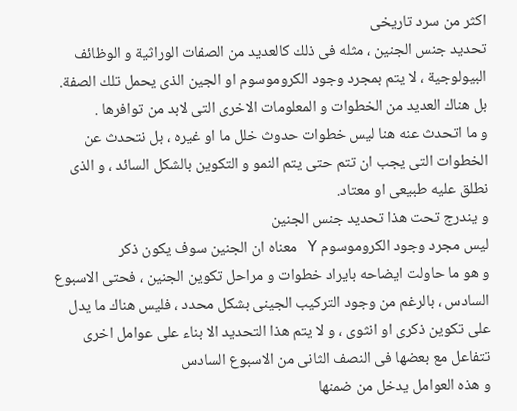اكثر من سرد تاريخى
تحديد جنس الجنين ، مثله فى ذلك كالعديد من الصفات الوراثية و الوظائف البيولوجية ، لا يتم بمجرد وجود الكروموسوم او الجين الذى يحمل تلك الصفة. بل هناك العديد من الخطوات و المعلومات الاخرى التى لابد من توافرها .
و ما اتحدث عنه هنا ليس خطوات حدوث خلل ما او غيره ، بل نتحدث عن الخطوات التى يجب ان تتم حتى يتم النمو و التكوين بالشكل السائد ، و الذى نطلق عليه طبيعى او معتاد.
و يندرج تحت هذا تحديد جنس الجنين
ليس مجرد وجود الكروموسوم Y معناه ان الجنين سوف يكون ذكر
و هو ما حاولت ايضاحه بايراد خطوات و مراحل تكوين الجنين ، فحتى الاسبوع السادس ، بالرغم من وجود التركيب الجينى بشكل محدد ، فليس هناك ما يدل على تكوين ذكرى او انثوى ، و لا يتم هذا التحديد الا بناء على عوامل اخرى تتفاعل مع بعضها فى النصف الثانى من الاسبوع السادس
و هذه العوامل يدخل من ضمنها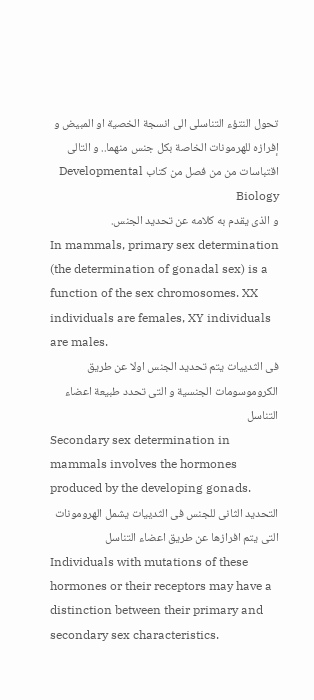تحول النتؤء التناسلى الى انسجة الخصية او المبيض و إفرازه للهرمونات الخاصة بكل جنس منهما.. و التالى اقتباسات من من فصل من كتاب Developmental Biology
و الذى يقدم به كلامه عن تحديد الجنس.
In mammals, primary sex determination (the determination of gonadal sex) is a function of the sex chromosomes. XX individuals are females, XY individuals are males.
فى الثدييات يتم تحديد الجنس اولا عن طريق الكروموسومات الجنسية و التى تحدد طبيعة اعضاء التناسل
Secondary sex determination in mammals involves the hormones produced by the developing gonads.
التحديد الثانى للجنس فى الثدييات يشمل الهرومونات التى يتم افرازها عن طريق اعضاء التناسل
Individuals with mutations of these hormones or their receptors may have a distinction between their primary and secondary sex characteristics.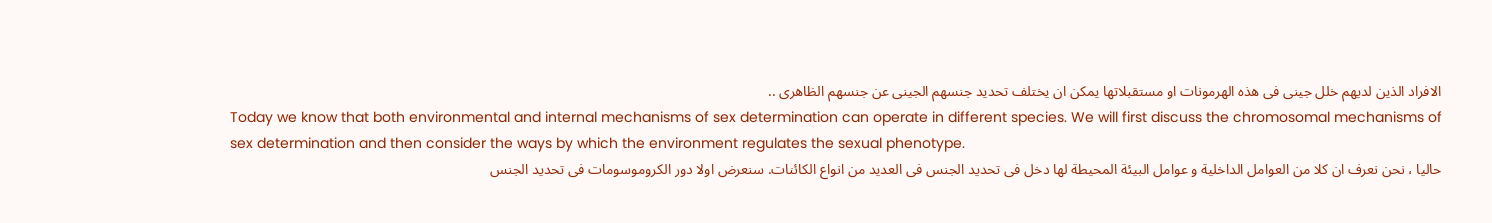الافراد الذين لديهم خلل جينى فى هذه الهرمونات او مستقبلاتها يمكن ان يختلف تحديد جنسهم الجينى عن جنسهم الظاهرى ..
Today we know that both environmental and internal mechanisms of sex determination can operate in different species. We will first discuss the chromosomal mechanisms of sex determination and then consider the ways by which the environment regulates the sexual phenotype.
حاليا ، نحن نعرف ان كلا من العوامل الداخلية و عوامل البيئة المحيطة لها دخل فى تحديد الجنس فى العديد من انواع الكائنات. سنعرض اولا دور الكروموسومات فى تحديد الجنس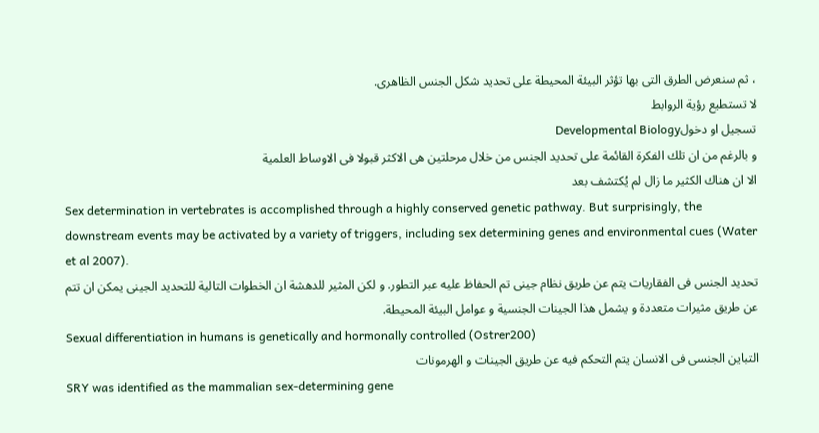، ثم سنعرض الطرق التى بها تؤثر البيئة المحيطة على تحديد شكل الجنس الظاهرى.
لا تستطيع رؤية الروابط
تسجيل او دخولDevelopmental Biology
و بالرغم من ان تلك الفكرة القائمة على تحديد الجنس من خلال مرحلتين هى الاكثر قبولا فى الاوساط العلمية
الا ان هناك الكثير ما زال لم يُكتشف بعد
Sex determination in vertebrates is accomplished through a highly conserved genetic pathway. But surprisingly, the downstream events may be activated by a variety of triggers, including sex determining genes and environmental cues (Water et al 2007).
تحديد الجنس فى الفقاريات يتم عن طريق نظام جينى تم الحفاظ عليه عبر التطور. و لكن المثير للدهشة ان الخطوات التالية للتحديد الجينى يمكن ان تتم عن طريق مثيرات متعددة و يشمل هذا الجينات الجنسية و عوامل البيئة المحيطة.
Sexual differentiation in humans is genetically and hormonally controlled (Ostrer200)
التباين الجنسى فى الانسان يتم التحكم فيه عن طريق الجينات و الهرمونات
SRY was identified as the mammalian sex-determining gene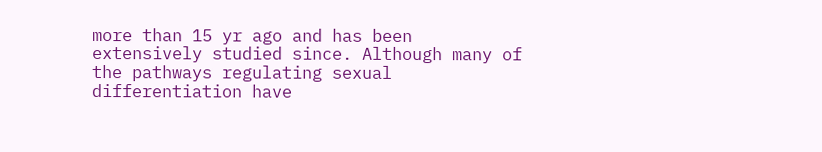more than 15 yr ago and has been extensively studied since. Although many of the pathways regulating sexual differentiation have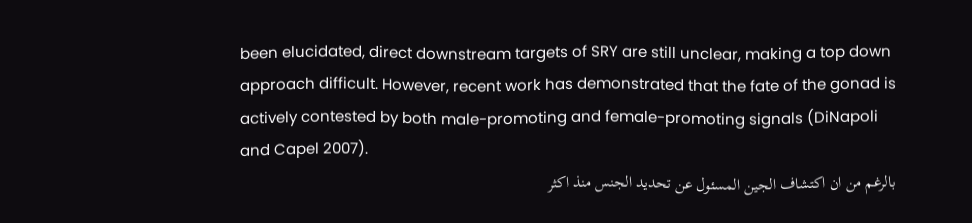been elucidated, direct downstream targets of SRY are still unclear, making a top down approach difficult. However, recent work has demonstrated that the fate of the gonad is actively contested by both male-promoting and female-promoting signals (DiNapoli and Capel 2007).
بالرغم من ان اكتشاف الجين المسئول عن تحديد الجنس منذ اكثر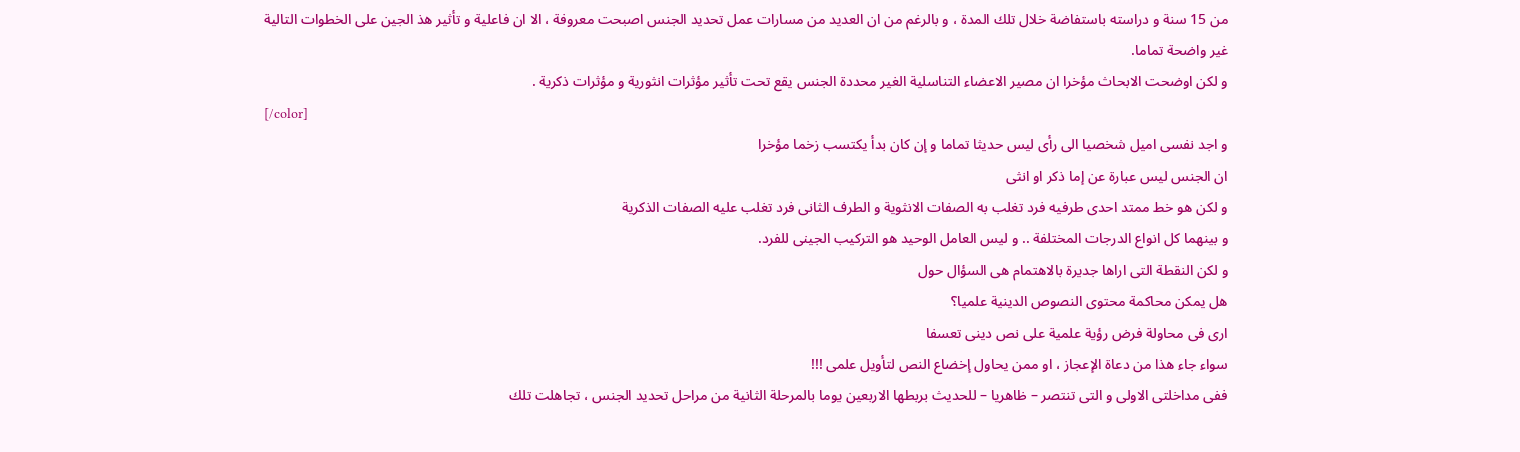من 15 سنة و دراسته باستفاضة خلال تلك المدة ، و بالرغم من ان العديد من مسارات عمل تحديد الجنس اصبحت معروفة ، الا ان فاعلية و تأثير هذ الجين على الخطوات التالية غير واضحة تماما.
و لكن اوضحت الابحاث مؤخرا ان مصير الاعضاء التناسلية الغير محددة الجنس يقع تحت تأثير مؤثرات انثورية و مؤثرات ذكرية .
[/color]
و اجد نفسى اميل شخصيا الى رأى ليس حديثا تماما و إن كان بدأ يكتسب زخما مؤخرا
ان الجنس ليس عبارة عن إما ذكر او انثى
و لكن هو خط ممتد احدى طرفيه فرد تغلب به الصفات الانثوية و الطرف الثانى فرد تغلب عليه الصفات الذكرية
و بينهما كل انواع الدرجات المختلفة .. و ليس العامل الوحيد هو التركيب الجينى للفرد.
و لكن النقطة التى اراها جديرة بالاهتمام هى السؤال حول
هل يمكن محاكمة محتوى النصوص الدينية علميا؟
ارى فى محاولة فرض رؤية علمية على نص دينى تعسفا
سواء جاء هذا من دعاة الإعجاز ، او ممن يحاول إخضاع النص لتأويل علمى !!!
ففى مداخلتى الاولى و التى تنتصر – ظاهريا – للحديث بربطها الاربعين يوما بالمرحلة الثانية من مراحل تحديد الجنس ، تجاهلت تلك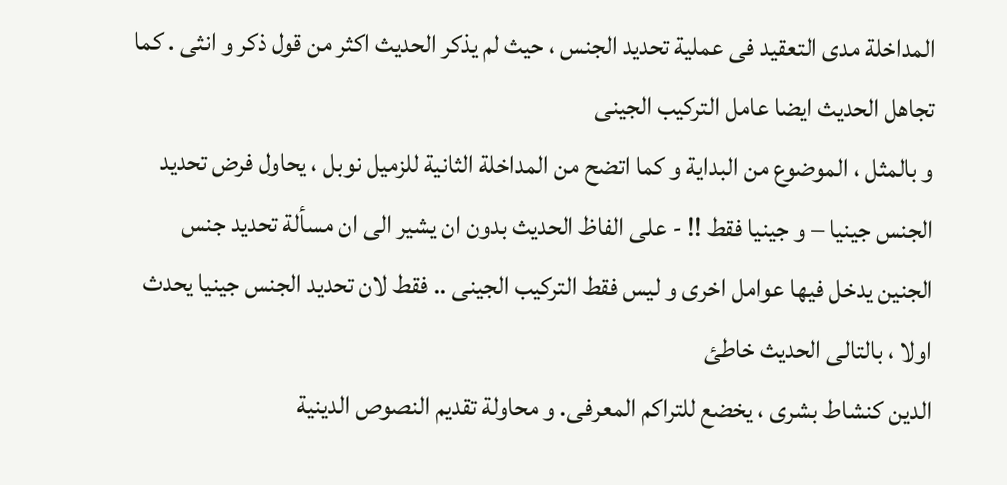المداخلة مدى التعقيد فى عملية تحديد الجنس ، حيث لم يذكر الحديث اكثر من قول ذكر و انثى . كما تجاهل الحديث ايضا عامل التركيب الجينى
و بالمثل ، الموضوع من البداية و كما اتضح من المداخلة الثانية للزميل نوبل ، يحاول فرض تحديد الجنس جينيا – و جينيا فقط !! - على الفاظ الحديث بدون ان يشير الى ان مسألة تحديد جنس الجنين يدخل فيها عوامل اخرى و ليس فقط التركيب الجينى .. فقط لان تحديد الجنس جينيا يحدث اولا ، بالتالى الحديث خاطئ
الدين كنشاط بشرى ، يخضع للتراكم المعرفى. و محاولة تقديم النصوص الدينية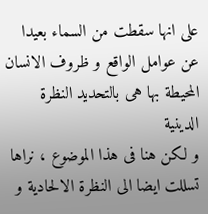على انها سقطت من السماء بعيدا عن عوامل الواقع و ظروف الانسان المحيطة بها هى بالتحديد النظرة الدينية
و لكن هنا فى هذا الموضوع ، نراها تسللت ايضا الى النظرة الالحادية و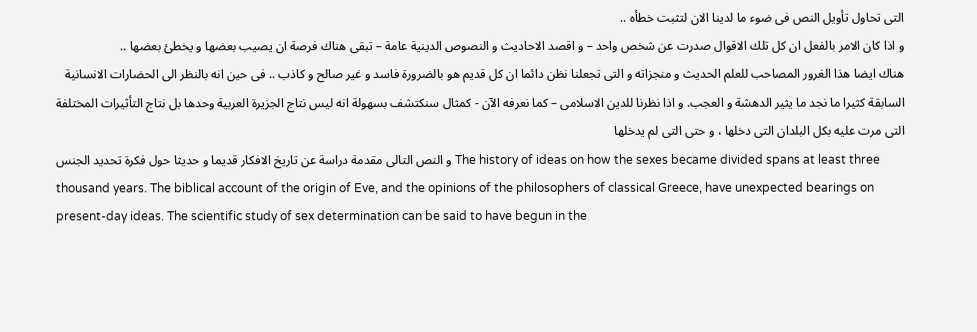التى تحاول تأويل النص فى ضوء ما لدينا الان لتثبت خطأه ..
و اذا كان الامر بالفعل ان كل تلك الاقوال صدرت عن شخص واحد – و اقصد الاحاديث و النصوص الدينية عامة – تبقى هناك فرصة ان يصيب بعضها و يخطئ بعضها ..
هناك ايضا هذا الغرور المصاحب للعلم الحديث و منجزاته و التى تجعلنا نظن دائما ان كل قديم هو بالضرورة فاسد و غير صالح و كاذب .. فى حين انه بالنظر الى الحضارات الانسانية السابقة كثيرا ما نجد ما يثير الدهشة و العجب. و اذا نظرنا للدين الاسلامى – كما نعرفه الآن - كمثال سنكتشف بسهولة انه ليس نتاج الجزيرة العربية وحدها بل نتاج التأثيرات المختلفة التى مرت عليه بكل البلدان التى دخلها ، و حتى التى لم يدخلها
و النص التالى مقدمة دراسة عن تاريخ الافكار قديما و حديثا حول فكرة تحديد الجنس The history of ideas on how the sexes became divided spans at least three thousand years. The biblical account of the origin of Eve, and the opinions of the philosophers of classical Greece, have unexpected bearings on present-day ideas. The scientific study of sex determination can be said to have begun in the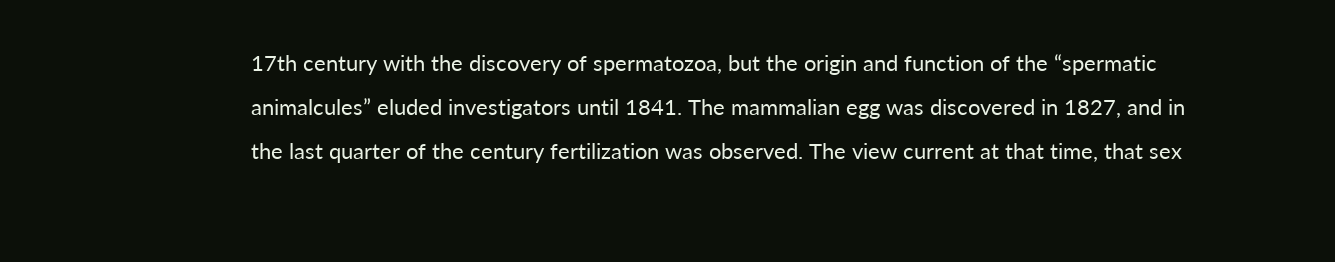17th century with the discovery of spermatozoa, but the origin and function of the “spermatic animalcules” eluded investigators until 1841. The mammalian egg was discovered in 1827, and in the last quarter of the century fertilization was observed. The view current at that time, that sex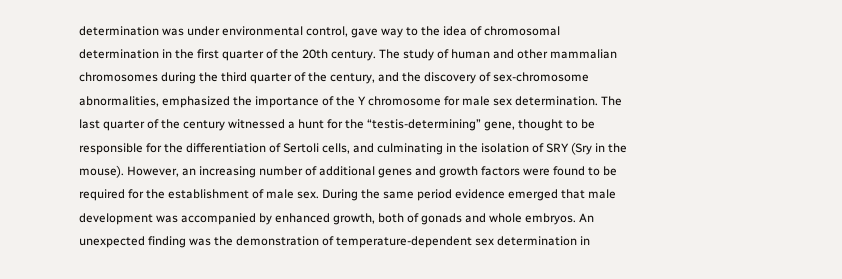determination was under environmental control, gave way to the idea of chromosomal determination in the first quarter of the 20th century. The study of human and other mammalian chromosomes during the third quarter of the century, and the discovery of sex-chromosome abnormalities, emphasized the importance of the Y chromosome for male sex determination. The last quarter of the century witnessed a hunt for the “testis-determining” gene, thought to be responsible for the differentiation of Sertoli cells, and culminating in the isolation of SRY (Sry in the mouse). However, an increasing number of additional genes and growth factors were found to be required for the establishment of male sex. During the same period evidence emerged that male development was accompanied by enhanced growth, both of gonads and whole embryos. An unexpected finding was the demonstration of temperature-dependent sex determination in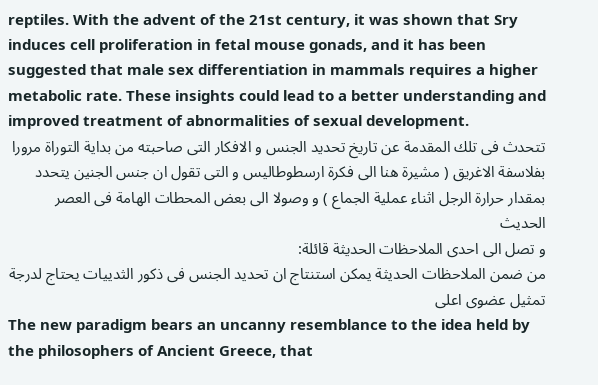reptiles. With the advent of the 21st century, it was shown that Sry induces cell proliferation in fetal mouse gonads, and it has been suggested that male sex differentiation in mammals requires a higher metabolic rate. These insights could lead to a better understanding and improved treatment of abnormalities of sexual development.
تتحدث فى تلك المقدمة عن تاريخ تحديد الجنس و الافكار التى صاحبته من بداية التوراة مرورا بفلاسفة الاغريق ( مشيرة هنا الى فكرة ارسطوطاليس و التى تقول ان جنس الجنين يتحدد بمقدار حرارة الرجل اثناء عملية الجماع ) و وصولا الى بعض المحطات الهامة فى العصر الحديث
و تصل الى احدى الملاحظات الحديثة قائلة:
من ضمن الملاحظات الحديثة يمكن استنتاج ان تحديد الجنس فى ذكور الثدييات يحتاج لدرجة تمثيل عضوى اعلى
The new paradigm bears an uncanny resemblance to the idea held by the philosophers of Ancient Greece, that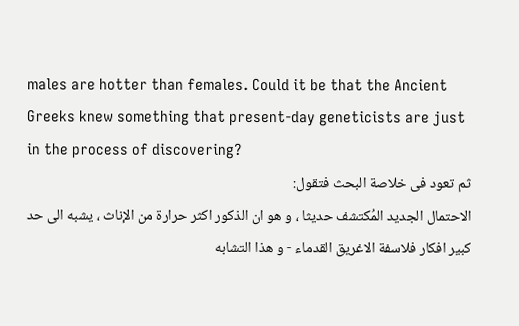males are hotter than females. Could it be that the Ancient Greeks knew something that present-day geneticists are just in the process of discovering?
ثم تعود فى خلاصة البحث فتقول:
الاحتمال الجديد المُكتشف حديثا ، و هو ان الذكور اكثر حرارة من الإناث ، يشبه الى حد كبير افكار فلاسفة الاغريق القدماء - و هذا التشابه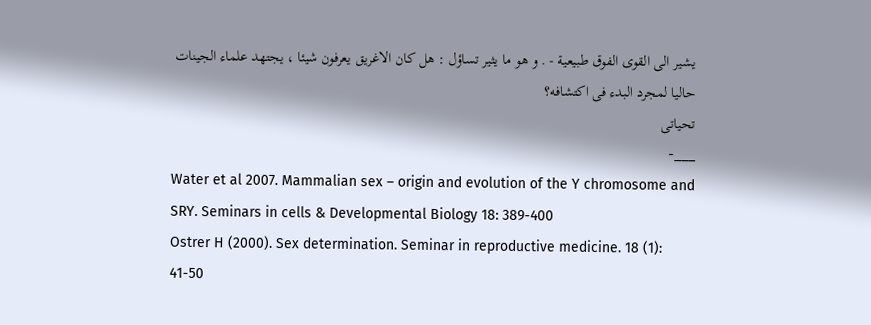يشير الى القوى الفوق طبيعية - . و هو ما يثير تساؤل : هل كان الاغريق يعرفون شيئا ، يجتهد علماء الجينات حاليا لمجرد البدء فى اكتشافه؟
تحياتى
___-
Water et al 2007. Mammalian sex – origin and evolution of the Y chromosome and SRY. Seminars in cells & Developmental Biology 18: 389-400
Ostrer H (2000). Sex determination. Seminar in reproductive medicine. 18 (1): 41-50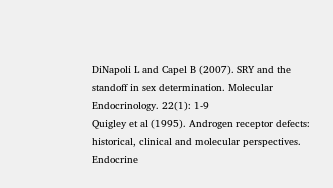DiNapoli L and Capel B (2007). SRY and the standoff in sex determination. Molecular Endocrinology. 22(1): 1-9
Quigley et al (1995). Androgen receptor defects: historical, clinical and molecular perspectives. Endocrine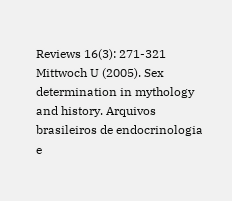Reviews 16(3): 271-321
Mittwoch U (2005). Sex determination in mythology and history. Arquivos brasileiros de endocrinologia e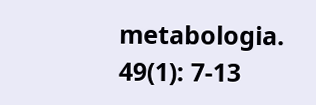metabologia. 49(1): 7-13